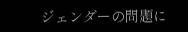ジェンダーの問題に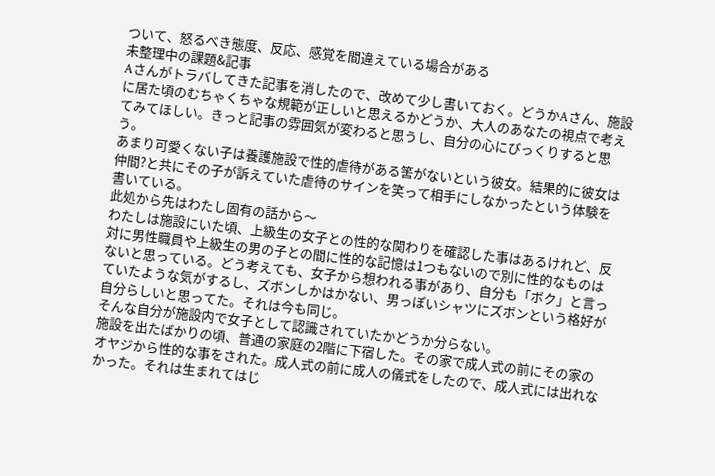ついて、怒るべき態度、反応、感覚を間違えている場合がある
未整理中の課題&記事
Aさんがトラバしてきた記事を消したので、改めて少し書いておく。どうかAさん、施設に居た頃のむちゃくちゃな規範が正しいと思えるかどうか、大人のあなたの視点で考えてみてほしい。きっと記事の雰囲気が変わると思うし、自分の心にびっくりすると思う。
あまり可愛くない子は養護施設で性的虐待がある筈がないという彼女。結果的に彼女は仲間?と共にその子が訴えていた虐待のサインを笑って相手にしなかったという体験を書いている。
此処から先はわたし固有の話から〜
わたしは施設にいた頃、上級生の女子との性的な関わりを確認した事はあるけれど、反対に男性職員や上級生の男の子との間に性的な記憶は1つもないので別に性的なものはないと思っている。どう考えても、女子から想われる事があり、自分も「ボク」と言っていたような気がするし、ズボンしかはかない、男っぽいシャツにズボンという格好が自分らしいと思ってた。それは今も同じ。
そんな自分が施設内で女子として認識されていたかどうか分らない。
施設を出たばかりの頃、普通の家庭の2階に下宿した。その家で成人式の前にその家のオヤジから性的な事をされた。成人式の前に成人の儀式をしたので、成人式には出れなかった。それは生まれてはじ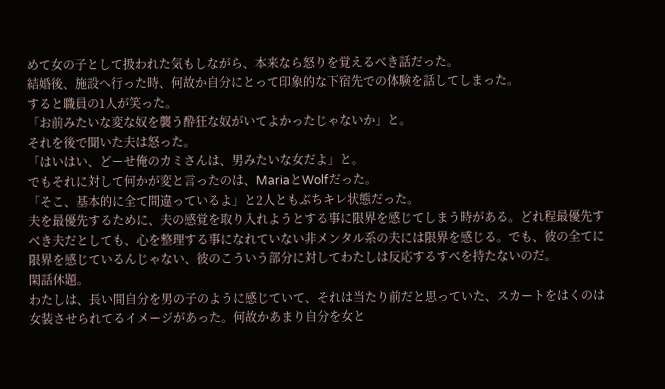めて女の子として扱われた気もしながら、本来なら怒りを覚えるべき話だった。
結婚後、施設へ行った時、何故か自分にとって印象的な下宿先での体験を話してしまった。
すると職員の1人が笑った。
「お前みたいな変な奴を襲う酔狂な奴がいてよかったじゃないか」と。
それを後で聞いた夫は怒った。
「はいはい、どーせ俺のカミさんは、男みたいな女だよ」と。
でもそれに対して何かが変と言ったのは、MariaとWolfだった。
「そこ、基本的に全て間違っているよ」と2人ともぶちキレ状態だった。
夫を最優先するために、夫の感覚を取り入れようとする事に限界を感じてしまう時がある。どれ程最優先すべき夫だとしても、心を整理する事になれていない非メンタル系の夫には限界を感じる。でも、彼の全てに限界を感じているんじゃない、彼のこういう部分に対してわたしは反応するすべを持たないのだ。
閑話休題。
わたしは、長い間自分を男の子のように感じていて、それは当たり前だと思っていた、スカートをはくのは女装させられてるイメージがあった。何故かあまり自分を女と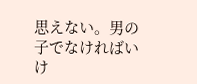思えない。男の子でなければいけ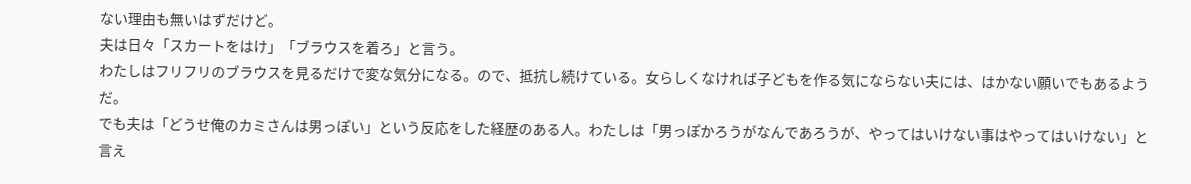ない理由も無いはずだけど。
夫は日々「スカートをはけ」「ブラウスを着ろ」と言う。
わたしはフリフリのブラウスを見るだけで変な気分になる。ので、抵抗し続けている。女らしくなければ子どもを作る気にならない夫には、はかない願いでもあるようだ。
でも夫は「どうせ俺のカミさんは男っぽい」という反応をした経歴のある人。わたしは「男っぽかろうがなんであろうが、やってはいけない事はやってはいけない」と言え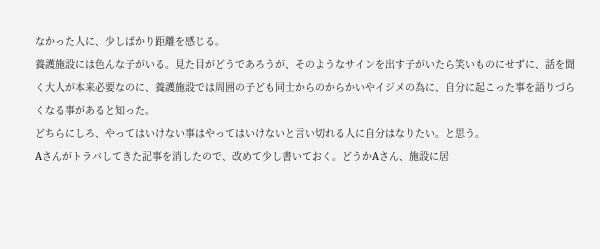なかった人に、少しばかり距離を感じる。
養護施設には色んな子がいる。見た目がどうであろうが、そのようなサインを出す子がいたら笑いものにせずに、話を聞く大人が本来必要なのに、養護施設では周囲の子ども同士からのからかいやイジメの為に、自分に起こった事を語りづらくなる事があると知った。
どちらにしろ、やってはいけない事はやってはいけないと言い切れる人に自分はなりたい。と思う。
Aさんがトラバしてきた記事を消したので、改めて少し書いておく。どうかAさん、施設に居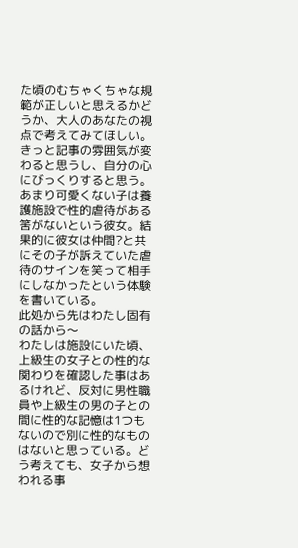た頃のむちゃくちゃな規範が正しいと思えるかどうか、大人のあなたの視点で考えてみてほしい。きっと記事の雰囲気が変わると思うし、自分の心にびっくりすると思う。
あまり可愛くない子は養護施設で性的虐待がある筈がないという彼女。結果的に彼女は仲間?と共にその子が訴えていた虐待のサインを笑って相手にしなかったという体験を書いている。
此処から先はわたし固有の話から〜
わたしは施設にいた頃、上級生の女子との性的な関わりを確認した事はあるけれど、反対に男性職員や上級生の男の子との間に性的な記憶は1つもないので別に性的なものはないと思っている。どう考えても、女子から想われる事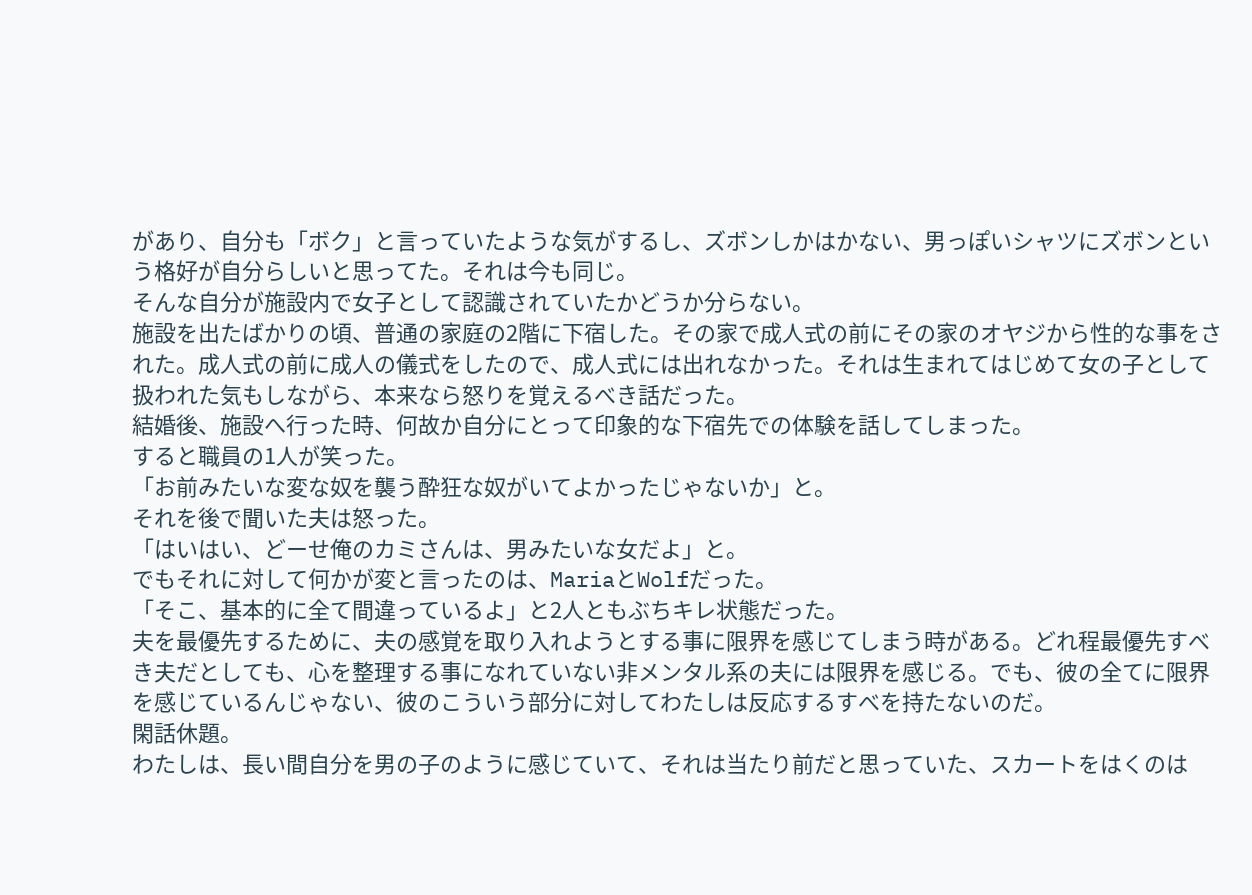があり、自分も「ボク」と言っていたような気がするし、ズボンしかはかない、男っぽいシャツにズボンという格好が自分らしいと思ってた。それは今も同じ。
そんな自分が施設内で女子として認識されていたかどうか分らない。
施設を出たばかりの頃、普通の家庭の2階に下宿した。その家で成人式の前にその家のオヤジから性的な事をされた。成人式の前に成人の儀式をしたので、成人式には出れなかった。それは生まれてはじめて女の子として扱われた気もしながら、本来なら怒りを覚えるべき話だった。
結婚後、施設へ行った時、何故か自分にとって印象的な下宿先での体験を話してしまった。
すると職員の1人が笑った。
「お前みたいな変な奴を襲う酔狂な奴がいてよかったじゃないか」と。
それを後で聞いた夫は怒った。
「はいはい、どーせ俺のカミさんは、男みたいな女だよ」と。
でもそれに対して何かが変と言ったのは、MariaとWolfだった。
「そこ、基本的に全て間違っているよ」と2人ともぶちキレ状態だった。
夫を最優先するために、夫の感覚を取り入れようとする事に限界を感じてしまう時がある。どれ程最優先すべき夫だとしても、心を整理する事になれていない非メンタル系の夫には限界を感じる。でも、彼の全てに限界を感じているんじゃない、彼のこういう部分に対してわたしは反応するすべを持たないのだ。
閑話休題。
わたしは、長い間自分を男の子のように感じていて、それは当たり前だと思っていた、スカートをはくのは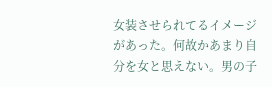女装させられてるイメージがあった。何故かあまり自分を女と思えない。男の子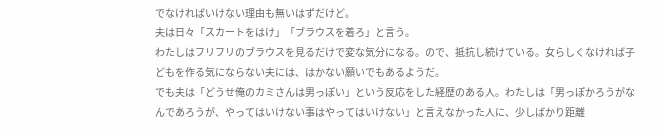でなければいけない理由も無いはずだけど。
夫は日々「スカートをはけ」「ブラウスを着ろ」と言う。
わたしはフリフリのブラウスを見るだけで変な気分になる。ので、抵抗し続けている。女らしくなければ子どもを作る気にならない夫には、はかない願いでもあるようだ。
でも夫は「どうせ俺のカミさんは男っぽい」という反応をした経歴のある人。わたしは「男っぽかろうがなんであろうが、やってはいけない事はやってはいけない」と言えなかった人に、少しばかり距離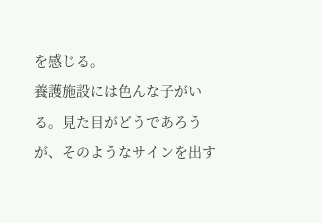を感じる。
養護施設には色んな子がいる。見た目がどうであろうが、そのようなサインを出す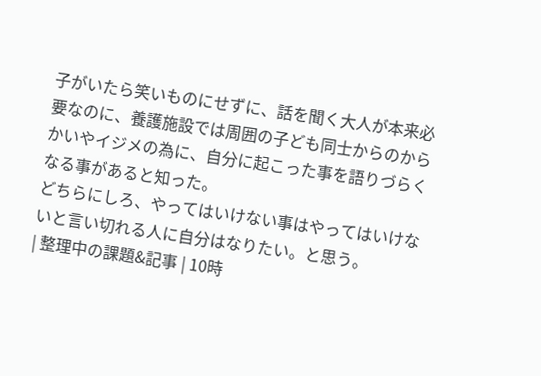子がいたら笑いものにせずに、話を聞く大人が本来必要なのに、養護施設では周囲の子ども同士からのからかいやイジメの為に、自分に起こった事を語りづらくなる事があると知った。
どちらにしろ、やってはいけない事はやってはいけないと言い切れる人に自分はなりたい。と思う。
| 整理中の課題&記事 | 10時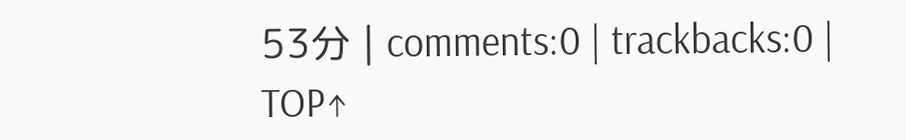53分 | comments:0 | trackbacks:0 | TOP↑